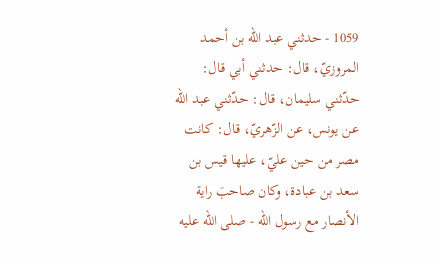1059 - حدثني عبد الله بن أحمد المروزيّ، قال: حدثني أبي قال: حدّثني سليمان، قال: حدّثني عبد الله عن يونس، عن الزّهريّ، قال: كانت مصر من حين عليّ، عليها قيس بن سعد بن عبادة، وكان صاحبَ راية الأنصار مع رسول الله - صلى الله عليه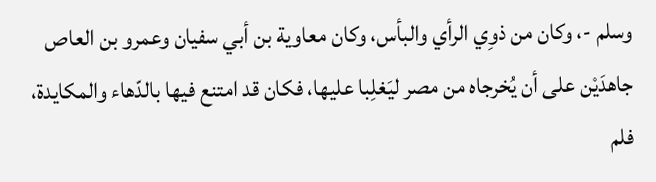وسلم -، وكان من ذوِي الرأي والبأس، وكان معاوية بن أبي سفيان وعمرو بن العاص جاهدَيْن على أن يُخرجاه من مصر ليَغلِبا عليها، فكان قد امتنع فيها بالدّهاء والمكايدة، فلم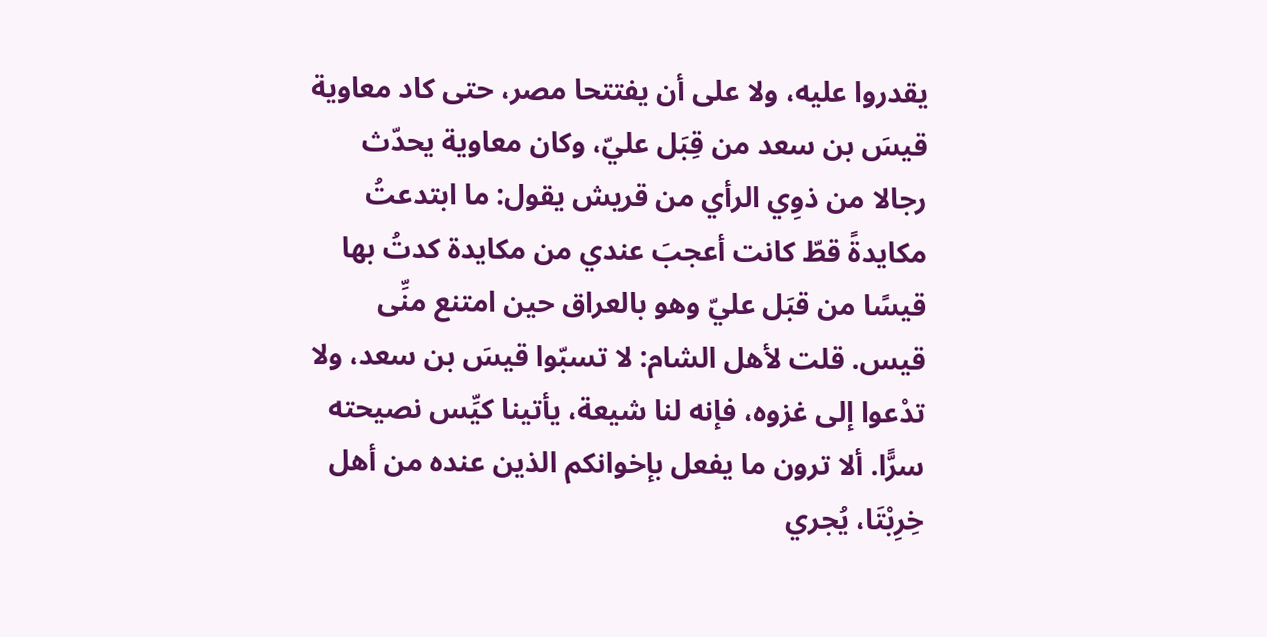يقدروا عليه، ولا على أن يفتتحا مصر، حتى كاد معاوية قيسَ بن سعد من قِبَل عليّ، وكان معاوية يحدّث رجالا من ذوِي الرأي من قريش يقول: ما ابتدعتُ مكايدةً قطّ كانت أعجبَ عندي من مكايدة كدتُ بها قيسًا من قبَل عليّ وهو بالعراق حين امتنع منِّى قيس. قلت لأهل الشام: لا تسبّوا قيسَ بن سعد، ولا تدْعوا إلى غزوه، فإنه لنا شيعة، يأتينا كيِّس نصيحته سرًّا. ألا ترون ما يفعل بإخوانكم الذين عنده من أهل خِرِبْتَا، يُجري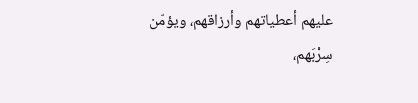عليهم أعطياتهم وأرزاقهم، ويؤمّن سِرْبَهم،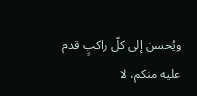ويُحسن إلى كلّ راكبٍ قدم عليه منكم، لا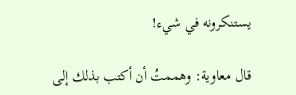يستنكرونه في شيء!

قال معاوية: وهممتُ أن أكتب بذلك إلى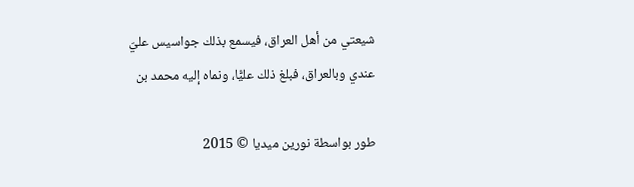شيعتي من أهل العراق، فيسمع بذلك جواسيس عليّ عندي وبالعراق، فبلغ ذلك عليًّا، ونماه إليه محمد بن

طور بواسطة نورين ميديا © 2015